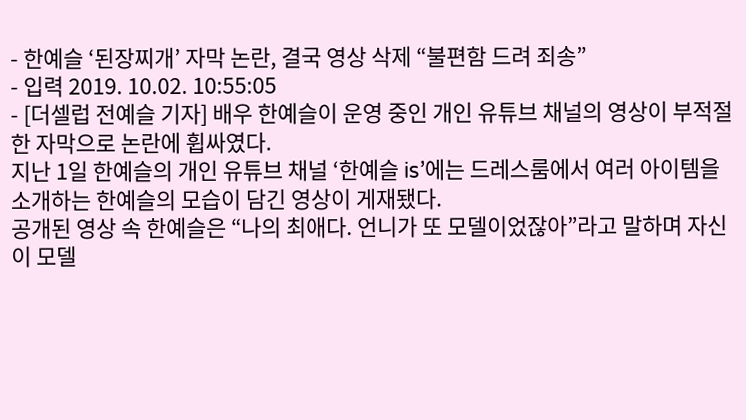- 한예슬 ‘된장찌개’ 자막 논란, 결국 영상 삭제 “불편함 드려 죄송”
- 입력 2019. 10.02. 10:55:05
- [더셀럽 전예슬 기자] 배우 한예슬이 운영 중인 개인 유튜브 채널의 영상이 부적절한 자막으로 논란에 휩싸였다.
지난 1일 한예슬의 개인 유튜브 채널 ‘한예슬 is’에는 드레스룸에서 여러 아이템을 소개하는 한예슬의 모습이 담긴 영상이 게재됐다.
공개된 영상 속 한예슬은 “나의 최애다. 언니가 또 모델이었잖아”라고 말하며 자신이 모델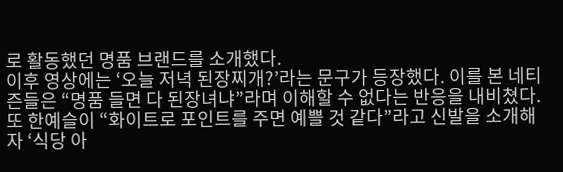로 활동했던 명품 브랜드를 소개했다.
이후 영상에는 ‘오늘 저녁 된장찌개?’라는 문구가 등장했다. 이를 본 네티즌들은 “명품 들면 다 된장녀냐”라며 이해할 수 없다는 반응을 내비쳤다.
또 한예슬이 “화이트로 포인트를 주면 예쁠 것 같다”라고 신발을 소개해자 ‘식당 아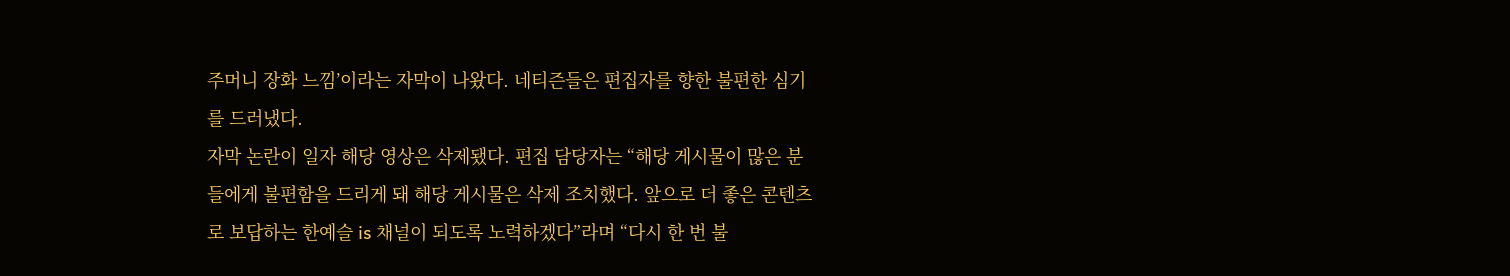주머니 장화 느낌’이라는 자막이 나왔다. 네티즌들은 편집자를 향한 불편한 심기를 드러냈다.
자막 논란이 일자 해당 영상은 삭제됐다. 편집 담당자는 “해당 게시물이 많은 분들에게 불편함을 드리게 돼 해당 게시물은 삭제 조치했다. 앞으로 더 좋은 콘텐츠로 보답하는 한예슬 is 채널이 되도록 노력하겠다”라며 “다시 한 번 불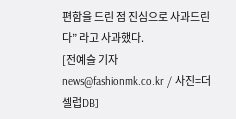편함을 드린 점 진심으로 사과드린다” 라고 사과했다.
[전예슬 기자 news@fashionmk.co.kr / 사진=더셀럽DB]